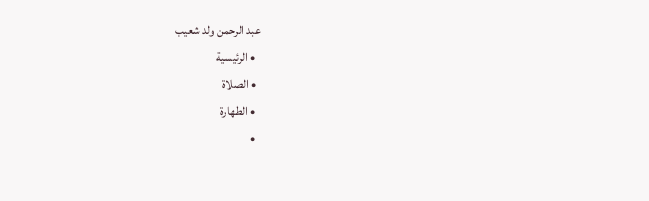عبد الرحمن ولد شعيب
  • الرئيسية
  • الصلاة
  • الطهارة
  •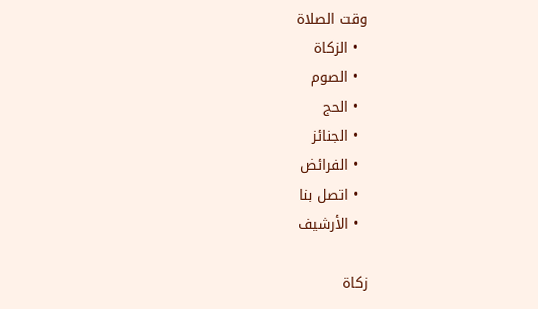وقت الصلاة
  • الزكاة
  • الصوم
  • الحج
  • الجنائز
  • الفرائض
  • اتصل بنا
  • الأرشيف

زكاة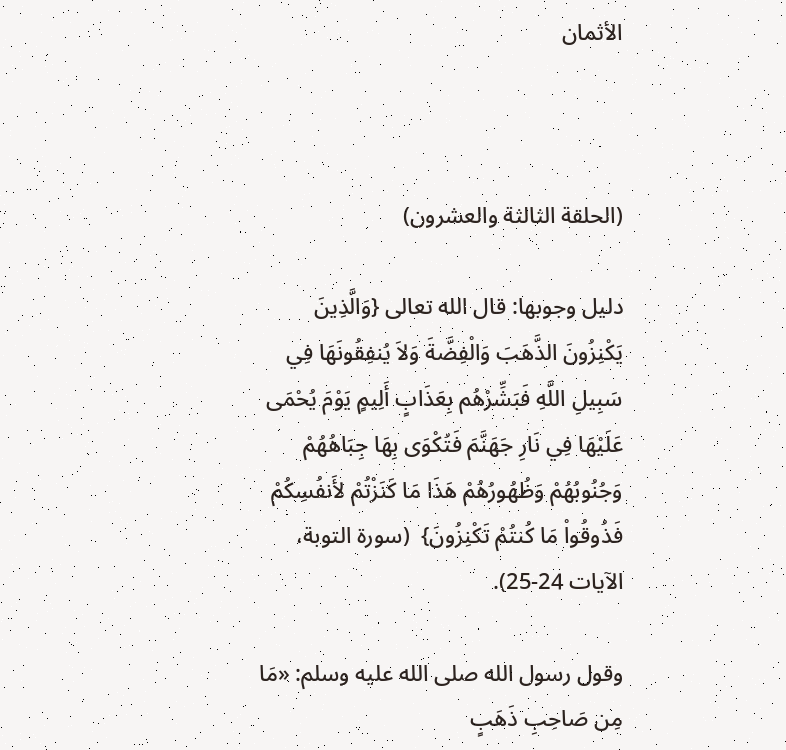الأثمان



(الحلقة الثالثة والعشرون)

دليل وجوبها: قال الله تعالى {وَالَّذِينَ يَكْنِزُونَ الذَّهَبَ وَالْفِضَّةَ وَلاَ يُنفِقُونَهَا فِي سَبِيلِ اللَّهِ فَبَشِّرْهُم بِعَذَابٍ أَلِيمٍ يَوْمَ يُحْمَى عَلَيْهَا فِي نَارِ جَهَنَّمَ فَتُكْوَى بِهَا جِبَاهُهُمْ وَجُنُوبُهُمْ وَظُهُورُهُمْ هَذَا مَا كَنَزْتُمْ لأَنفُسِكُمْ فَذُوقُواْ مَا كُنتُمْ تَكْنِزُونَ}  (سورة التوبة، الآيات 24-25).

وقول رسول الله صلى الله عليه وسلم: «مَا مِن صَاحِبِ ذَهَبٍ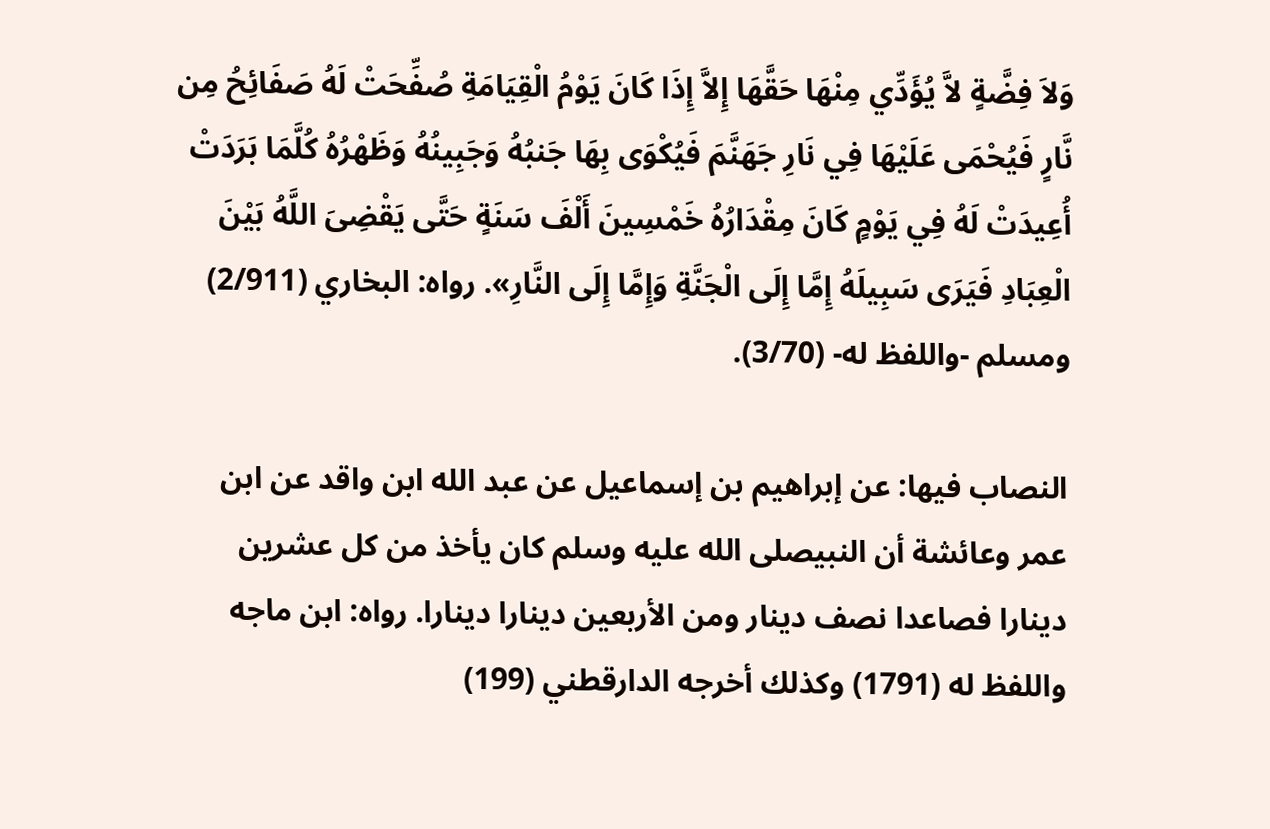وَلاَ فِضَّةٍ لاَّ يُؤَدِّي مِنْهَا حَقَّهَا إِلاَّ إِذَا كَانَ يَوْمُ الْقِيَامَةِ صُفِّحَتْ لَهُ صَفَائِحُ مِن نَّارٍ فَيُحْمَى عَلَيْهَا فِي نَارِ جَهَنَّمَ فَيُكْوَى بِهَا جَنبُهُ وَجَبِينُهُ وَظَهْرُهُ كُلَّمَا بَرَدَتْ أُعِيدَتْ لَهُ فِي يَوْمٍ كَانَ مِقْدَارُهُ خَمْسِينَ أَلْفَ سَنَةٍ حَتَّى يَقْضِىَ اللَّهُ بَيْنَ الْعِبَادِ فَيَرَى سَبِيلَهُ إِمَّا إِلَى الْجَنَّةِ وَإِمَّا إِلَى النَّارِ». رواه: البخاري (2/911) ومسلم -واللفظ له- (3/70).

النصاب فيها: عن إبراهيم بن إسماعيل عن عبد الله ابن واقد عن ابن عمر وعائشة أن النبيصلى الله عليه وسلم كان يأخذ من كل عشرين دينارا فصاعدا نصف دينار ومن الأربعين دينارا دينارا. رواه: ابن ماجه واللفظ له (1791) وكذلك أخرجه الدارقطني (199)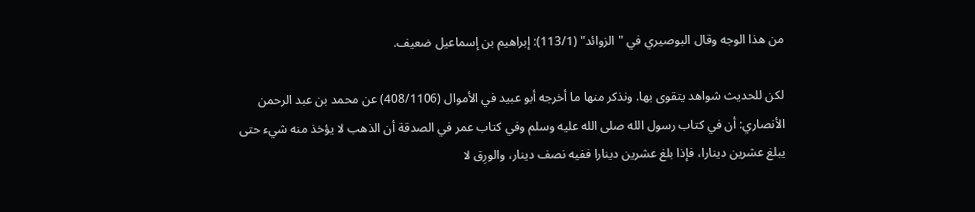من هذا الوجه وقال البوصيري في "الزوائد" (113/1): إبراهيم بن إسماعيل ضعيف.

لكن للحديث شواهد يتقوى بها. ونذكر منها ما أخرجه أبو عبيد في الأموال (408/1106) عن محمد بن عبد الرحمن الأنصاري: أن في كتاب رسول الله صلى الله عليه وسلم وفي كتاب عمر في الصدقة أن الذهب لا يؤخذ منه شيء حتى يبلغ عشرين دينارا، فإذا بلغ عشرين دينارا ففيه نصف دينار، والورِق لا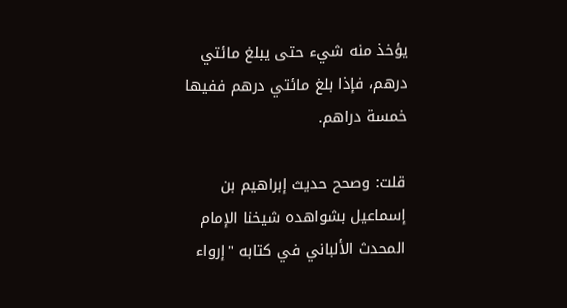يؤخذ منه شيء حتى يبلغ مائتي درهم، فإذا بلغ مائتي درهم ففيها خمسة دراهم.

قلت: وصحح حديث إبراهيم بن إسماعيل بشواهده شيخنا الإمام المحدث الألباني في كتابه "إرواء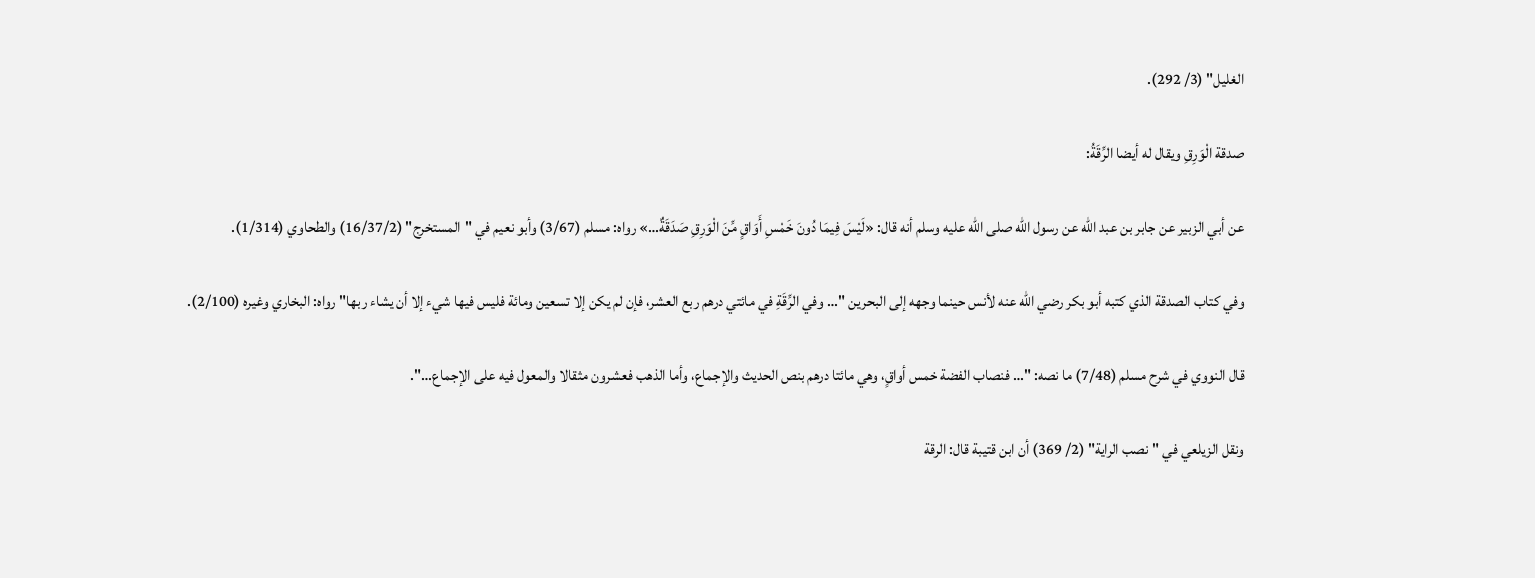الغليل" (3/ 292).

صدقة الْوَرِقِ ويقال له أيضا الرِّقَةُ:

عن أبي الزبير عن جابر بن عبد الله عن رسول الله صلى الله عليه وسلم أنه قال: «لَيْسَ فِيمَا دُونَ خَمْسِ أَوَاقٍ مِّنَ الْوَرِقِ صَدَقَةٌ…» رواه: مسلم (3/67) وأبو نعيم في "المستخرج" (16/37/2) والطحاوي (1/314).

وفي كتاب الصدقة الذي كتبه أبو بكر رضي الله عنه لأنس حينما وجهه إلى البحرين "… وفي الرِّقَةِ في مائتي درهم ربع العشر، فإن لم يكن إلا تسعين ومائة فليس فيها شيء إلا أن يشاء ربها" رواه: البخاري وغيره (2/100).

قال النووي في شرح مسلم (7/48) ما نصه: "… فنصاب الفضة خمس أواقٍ، وهي مائتا درهم بنص الحديث والإجماع، وأما الذهب فعشرون مثقالا والمعول فيه على الإجماع…".

ونقل الزيلعي في "نصب الراية" (2/ 369) أن ابن قتيبة قال: الرقة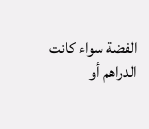الفضة سواء كانت الدراهم أو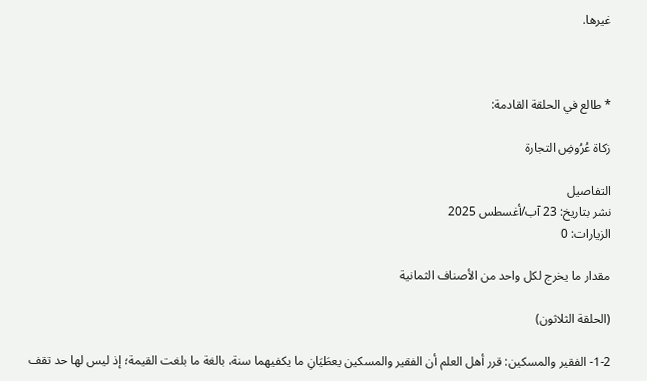غيرها.



* طالع في الحلقة القادمة:

زكاة عُرُوضِ التجارة

التفاصيل
نشر بتاريخ: 23 آب/أغسطس 2025
الزيارات: 0

مقدار ما يخرج لكل واحد من الأصناف الثمانية

(الحلقة الثلاثون)

1-2- الفقير والمسكين: قرر أهل العلم أن الفقير والمسكين يعطَيَانِ ما يكفيهما سنة، بالغة ما بلغت القيمة؛ إذ ليس لها حد تقف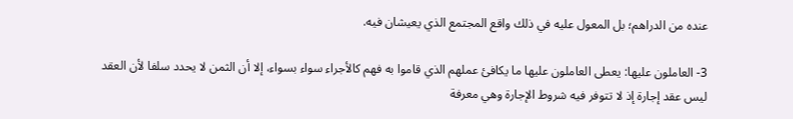عنده من الدراهم؛ بل المعول عليه في ذلك واقع المجتمع الذي يعيشان فيه.

3- العاملون عليها: يعطى العاملون عليها ما يكافئ عملهم الذي قاموا به فهم كالأجراء سواء بسواء، إلا أن الثمن لا يحدد سلفا لأن العقد ليس عقد إجارة إذ لا تتوفر فيه شروط الإجارة وهي معرفة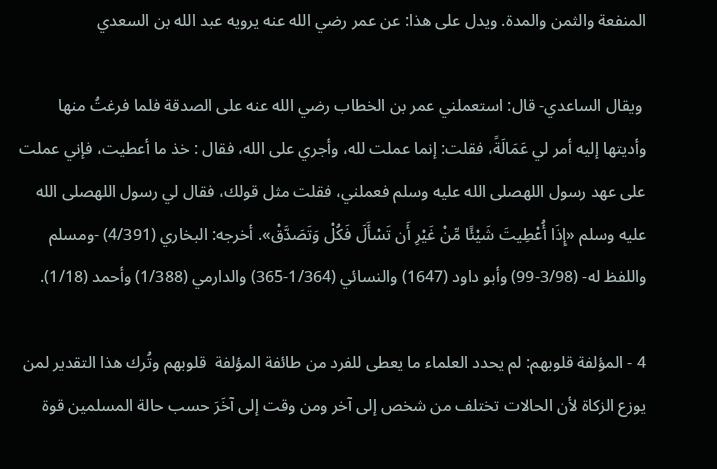المنفعة والثمن والمدة. ويدل على هذا: عن عمر رضي الله عنه يرويه عبد الله بن السعدي

 ويقال الساعدي- قال: استعملني عمر بن الخطاب رضي الله عنه على الصدقة فلما فرغتُ منها وأديتها إليه أمر لي عَمَالَةً، فقلت: إنما عملت لله، وأجري على الله، فقال : خذ ما أعطيت، فإني عملت على عهد رسول اللهصلى الله عليه وسلم فعملني، فقلت مثل قولك، فقال لي رسول اللهصلى الله عليه وسلم «إِذَا أُعْطِيتَ شَيْئًا مِّنْ غَيْرِ أَن تَسْأَلَ فَكُلْ وَتَصَدَّقْ». أخرجه: البخاري (4/391) -ومسلم واللفظ له- (3/98-99) وأبو داود (1647) والنسائي (1/364-365) والدارمي (1/388) وأحمد (1/18).

4 - المؤلفة قلوبهم: لم يحدد العلماء ما يعطى للفرد من طائفة المؤلفة  قلوبهم وتُرك هذا التقدير لمن يوزع الزكاة لأن الحالات تختلف من شخص إلى آخر ومن وقت إلى آخَرَ حسب حالة المسلمين قوة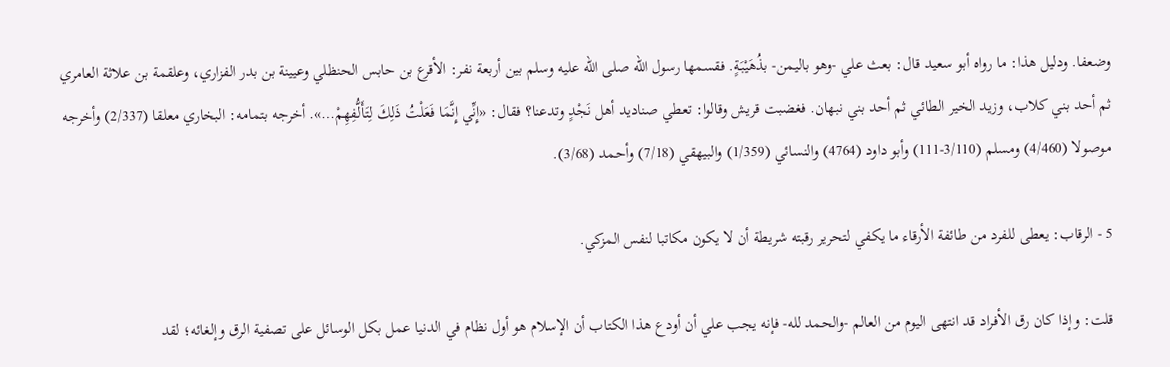وضعفا. ودليل هذا: ما رواه أبو سعيد قال: بعث علي -وهو باليمن- بذُهَيْبَةٍ. فقسمها رسول الله صلى الله عليه وسلم بين أربعة نفر: الأقرع بن حابس الحنظلي وعيينة بن بدر الفزاري، وعلقمة بن علاثة العامري ثم أحد بني كلاب، وزيد الخير الطائي ثم أحد بني نبهان. فغضبت قريش وقالوا: تعطي صناديد أهل نَجْدٍ وتدعنا؟ فقال: «إِنِّي إِنَّمَا فَعَلْتُ ذَلِكَ لِتَأَلُّفِهِمْ…». أخرجه بتمامه: البخاري معلقا (2/337) وأخرجه موصولا (4/460) ومسلم (3/110-111) وأبو داود (4764) والنسائي (1/359) والبيهقي (7/18) وأحمد (3/68).

5 - الرقاب: يعطى للفرد من طائفة الأرقاء ما يكفي لتحرير رقبته شريطة أن لا يكون مكاتبا لنفس المزكي.

قلت: وإذا كان رق الأفراد قد انتهى اليوم من العالم -والحمد لله- فإنه يجب علي أن أودع هذا الكتاب أن الإسلام هو أول نظام في الدنيا عمل بكل الوسائل على تصفية الرق وإلغائه؛ لقد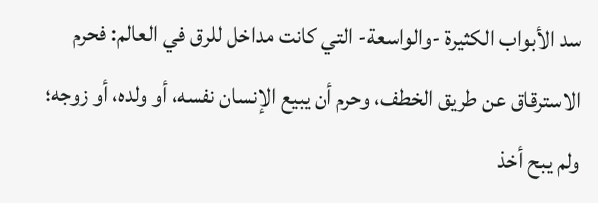سد الأبواب الكثيرة -والواسعة- التي كانت مداخل للرق في العالم: فحرم الاسترقاق عن طريق الخطف، وحرم أن يبيع الإنسان نفسه، أو ولده، أو زوجه؛ ولم يبح أخذ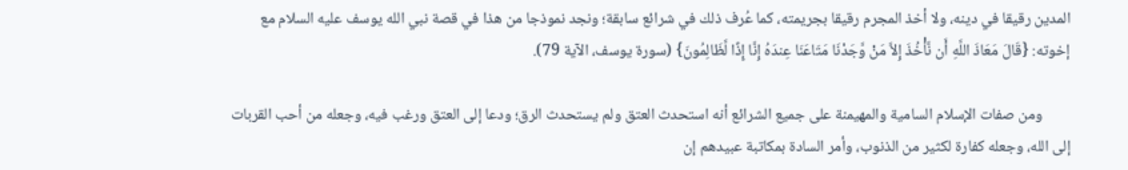المدين رقيقا في دينه، ولا أخذ المجرم رقيقا بجريمته، كما عُرف ذلك في شرائع سابقة؛ ونجد نموذجا من هذا في قصة نبي الله يوسف عليه السلام مع إخوته: {قَالَ مَعَاذَ اللَّهِ أَن نَّأْخُذَ إِلاَّ مَنْ وَّجَدْنَا مَتَاعَنَا عِندَهُ إِنَّا إِذًا لَّظَالِمُونَ} (سورة يوسف، الآية 79).

        ومن صفات الإسلام السامية والمهيمنة على جميع الشرائع أنه استحدث العتق ولم يستحدث الرق؛ ودعا إلى العتق ورغب فيه، وجعله من أحب القربات إلى الله، وجعله كفارة لكثير من الذنوب، وأمر السادة بمكاتبة عبيدهم إن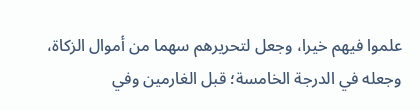علموا فيهم خيرا، وجعل لتحريرهم سهما من أموال الزكاة، وجعله في الدرجة الخامسة؛ قبل الغارمين وفي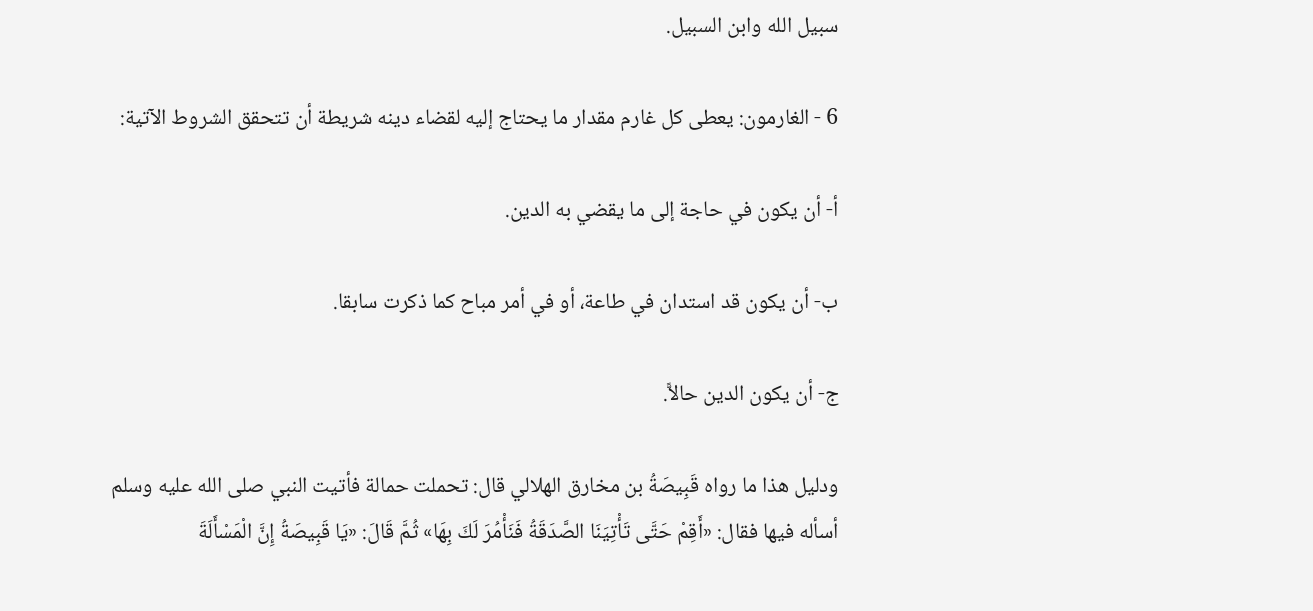سبيل الله وابن السبيل.

6 - الغارمون: يعطى كل غارم مقدار ما يحتاج إليه لقضاء دينه شريطة أن تتحقق الشروط الآتية:

أ- أن يكون في حاجة إلى ما يقضي به الدين.

ب- أن يكون قد استدان في طاعة، أو في أمر مباح كما ذكرت سابقا.

ج- أن يكون الدين حالاًّ.

ودليل هذا ما رواه قَبِيصَةُ بن مخارق الهلالي قال: تحملت حمالة فأتيت النبي صلى الله عليه وسلم أسأله فيها فقال: «أَقِمْ حَتَّى تَأْتِيَنَا الصَّدَقَةُ فَنَأْمُرَ لَكَ بِهَا» ثُمَّ قَالَ: «يَا قَبِيصَةُ إِنَّ الْمَسْأَلَةَ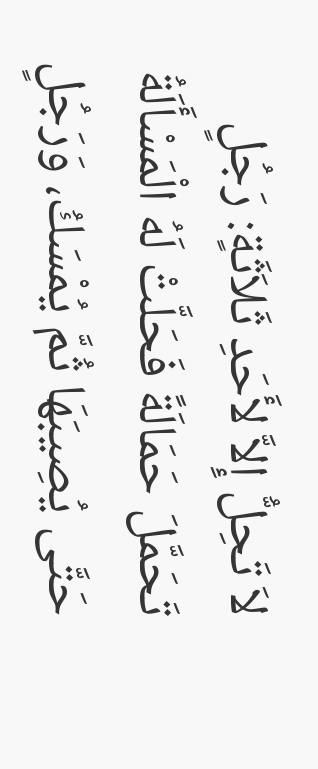لاَ تَحِلُّ إِلاَّ لأَحَدِ ثَلاَثَةٍ: رَجُلٍ تَحَمَّلَ حَمَالَةً فَحَلَّتْ لَهُ الْمَسْأَلَةُ حَتَّى يُصِيبَهَا ثُمَّ يُمْسَكُ، وَرَجُلٍ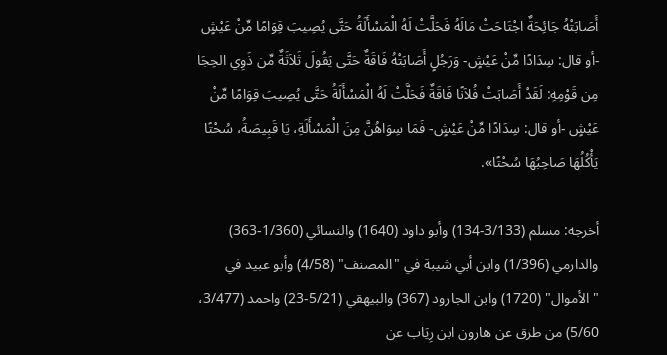أَصَابَتْهُ جَائِحَةٌ اجْتَاحَتْ مَالَهُ فَحَلَّتْ لَهُ الْمَسْأَلَةُ حَتَّى يُصِيبَ قِوَامًا مِّنْ عَيْشٍ -أو قال: سِدَادًا مِّنْ عَيْشٍ- وَرَجُلٍ أَصَابَتْهُ فَاقَةٌ حَتَّى يَقُولَ ثَلاَثَةٌ مِّن ذَوِي الحِجَا مِن قَوْمِهِ: لَقَدْ أَصَابَتْ فُلاَنًا فَاقَةٌ فَحَلَّتْ لَهُ الْمَسْأَلَةُ حَتَّى يُصِيبَ قِوَامًا مِّنْ عَيْشٍ -أو قال: سِدَادًا مِّنْ عَيْشٍ- فَمَا سِوَاهُنَّ مِنَ الْمَسْأَلَةِ، يَا قَبِيصَةُ، سُحْتًا يَأْكُلُهَا صَاحِبُهَا سُحْتًا».

أخرجه: مسلم (3/133-134) وأبو داود (1640) والنسائي (1/360-363) والدارمي (1/396) وابن أبي شيبة في "المصنف" (4/58) وأبو عبيد في "الأموال" (1720) وابن الجارود (367) والبيهقي (5/21-23) واحمد (3/477، 5/60) من طرق عن هارون ابن رِيَاب عن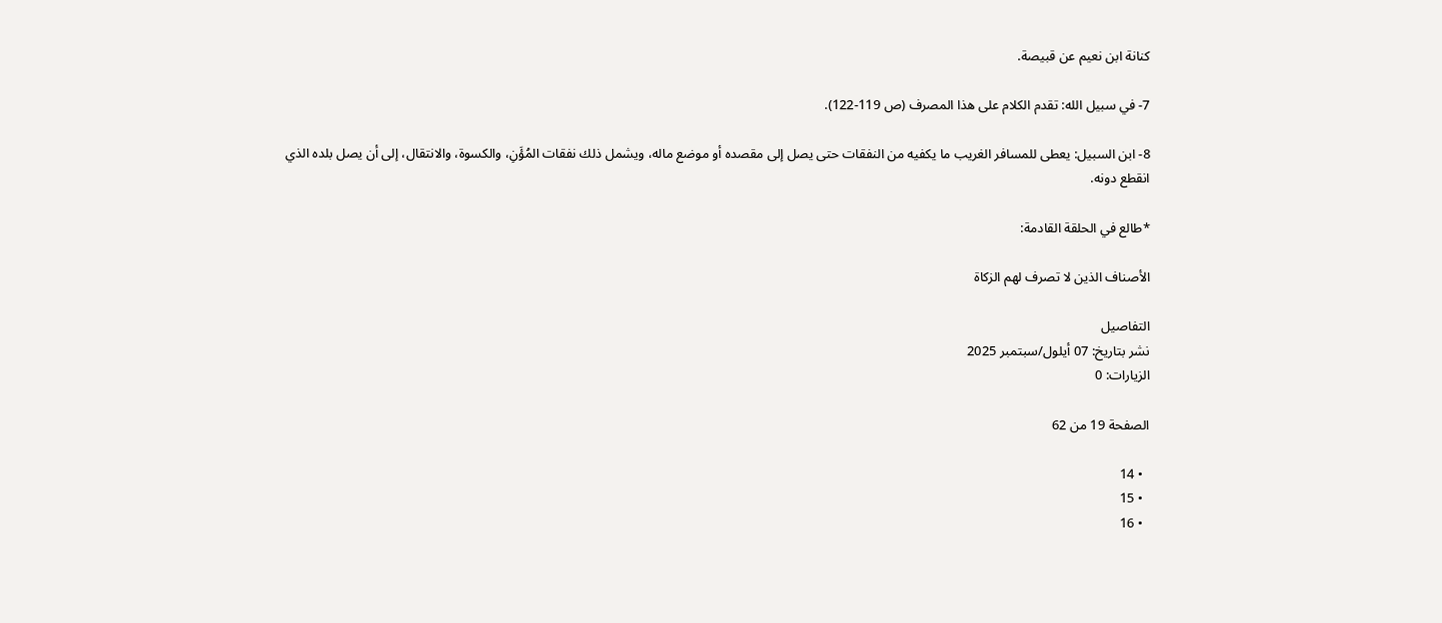كنانة ابن نعيم عن قبيصة.

7- في سبيل الله: تقدم الكلام على هذا المصرف (ص 119-122).

8- ابن السبيل: يعطى للمسافر الغريب ما يكفيه من النفقات حتى يصل إلى مقصده أو موضع ماله، ويشمل ذلك نفقات المُؤَنِ، والكسوة، والانتقال، إلى أن يصل بلده الذي انقطع دونه.

*طالع في الحلقة القادمة:

الأصناف الذين لا تصرف لهم الزكاة

التفاصيل
نشر بتاريخ: 07 أيلول/سبتمبر 2025
الزيارات: 0

الصفحة 19 من 62

  • 14
  • 15
  • 16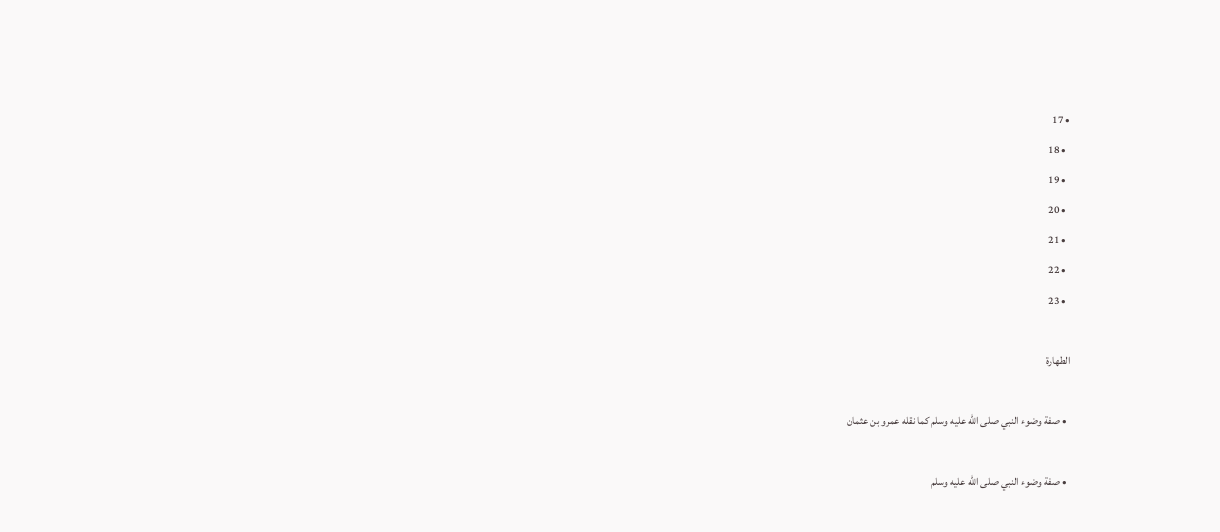• 17
  • 18
  • 19
  • 20
  • 21
  • 22
  • 23

الطهارة

  • صفة وضوء النبي صلى الله عليه وسلم كما نقله عمرو بن عثمان

  • صفة وضوء النبي صلى الله عليه وسلم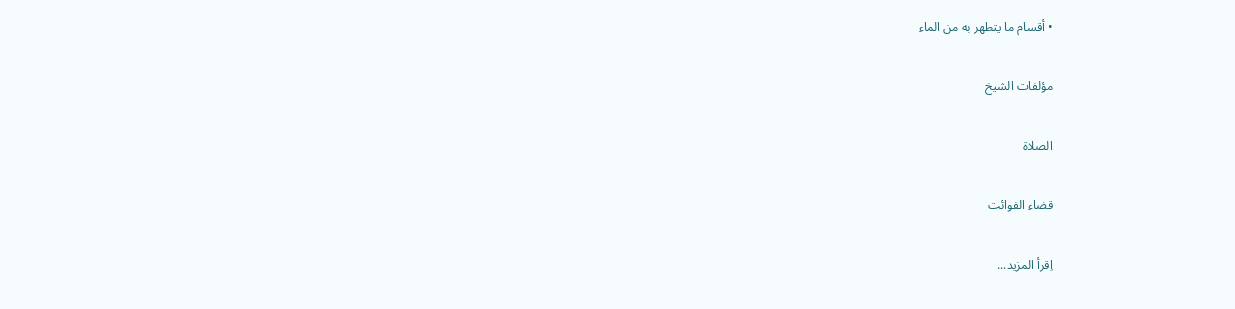• أقسام ما يتطهر به من الماء

مؤلفات الشيخ

الصلاة

قضاء الفوائت

اِقرأ المزيد...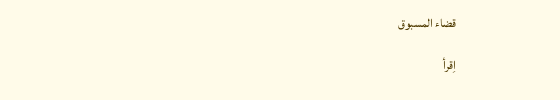قضاء المسبوق

اِقرأ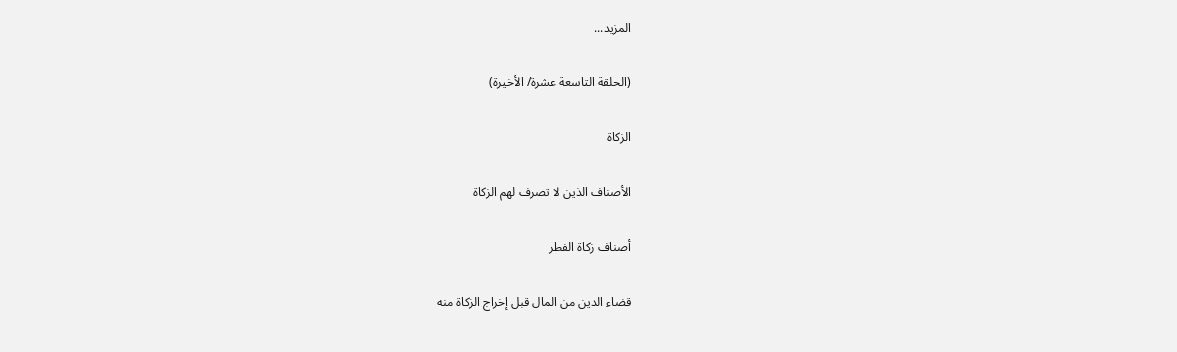المزيد...

(الحلقة التاسعة عشرة/ الأخيرة)

الزكاة

الأصناف الذين لا تصرف لهم الزكاة

أصناف زكاة الفطر

قضاء الدين من المال قبل إخراج الزكاة منه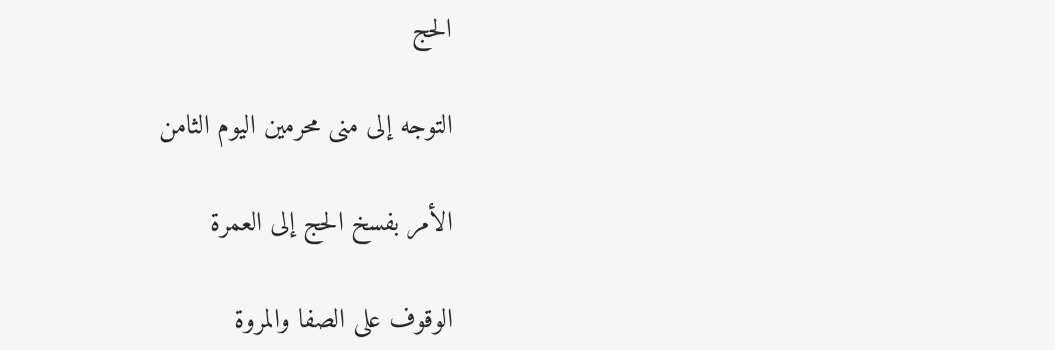الحج

التوجه إلى منى محرمين اليوم الثامن

الأمر بفسخ الحج إلى العمرة

الوقوف على الصفا والمروة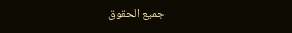جميع الحقوق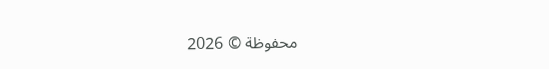محفوظة © 2026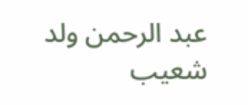عبد الرحمن ولد شعيب